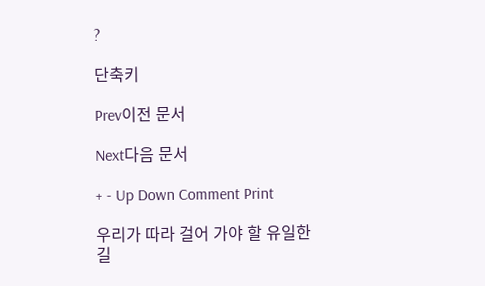?

단축키

Prev이전 문서

Next다음 문서

+ - Up Down Comment Print

우리가 따라 걸어 가야 할 유일한 길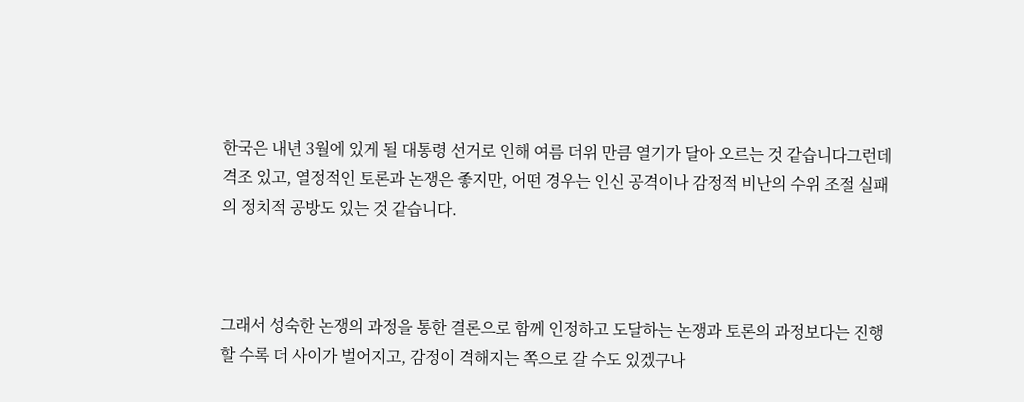한국은 내년 3월에 있게 될 대통령 선거로 인해 여름 더위 만큼 열기가 달아 오르는 것 같습니다그런데 격조 있고, 열정적인 토론과 논쟁은 좋지만, 어떤 경우는 인신 공격이나 감정적 비난의 수위 조절 실패의 정치적 공방도 있는 것 같습니다.



그래서 성숙한 논쟁의 과정을 통한 결론으로 함께 인정하고 도달하는 논쟁과 토론의 과정보다는 진행할 수록 더 사이가 벌어지고, 감정이 격해지는 쪽으로 갈 수도 있겠구나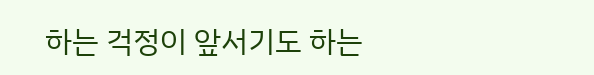하는 걱정이 앞서기도 하는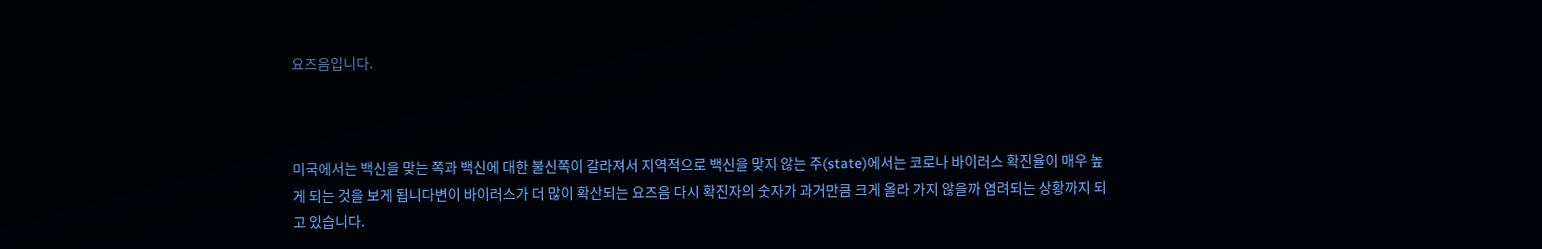요즈음입니다.



미국에서는 백신을 맞는 쪽과 백신에 대한 불신쪽이 갈라져서 지역적으로 백신을 맞지 않는 주(state)에서는 코로나 바이러스 확진율이 매우 높게 되는 것을 보게 됩니다변이 바이러스가 더 많이 확산되는 요즈음 다시 확진자의 숫자가 과거만큼 크게 올라 가지 않을까 염려되는 상황까지 되고 있습니다.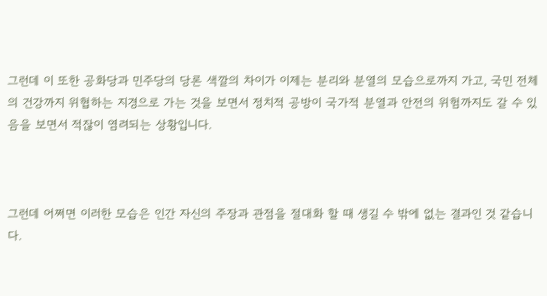그런데 이 또한 공화당과 민주당의 당론 색깔의 차이가 이제는 분리와 분열의 모습으로까지 가고, 국민 전체의 건강까지 위협하는 지경으로 가는 것을 보면서 정치적 공방이 국가적 분열과 안전의 위험까지도 갈 수 있음을 보면서 적잖이 염려되는 상황입니다.



그런데 어쩌면 이러한 모습은 인간 자신의 주장과 관점을 절대화 할 때 생길 수 밖에 없는 결과인 것 같습니다.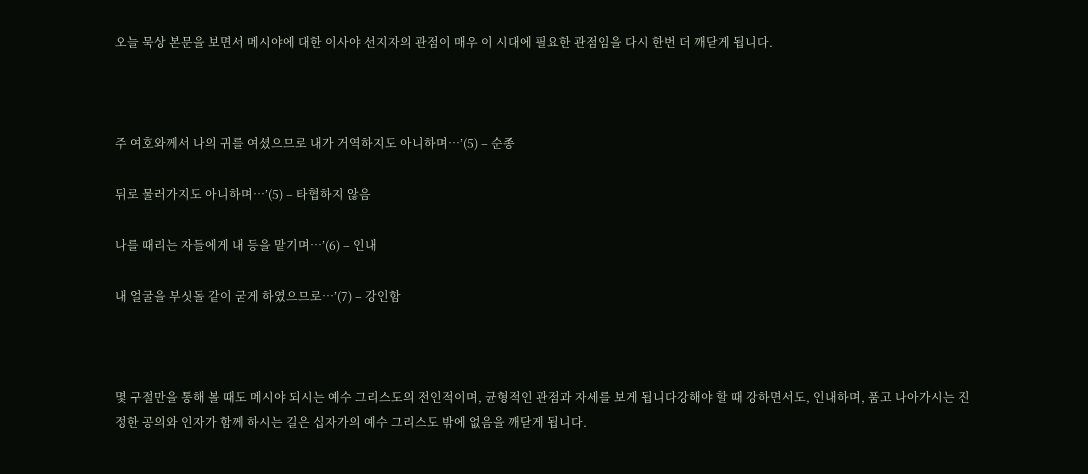오늘 묵상 본문을 보면서 메시야에 대한 이사야 선지자의 관점이 매우 이 시대에 필요한 관점임을 다시 한번 더 깨닫게 됩니다.



주 여호와께서 나의 귀를 여셨으므로 내가 거역하지도 아니하며…’(5) – 순종

뒤로 물러가지도 아니하며…’(5) – 타협하지 않음

나를 때리는 자들에게 내 등을 맡기며…’(6) – 인내

내 얼굴을 부싯돌 같이 굳게 하였으므로…’(7) – 강인함



몇 구절만을 통해 볼 때도 메시야 되시는 예수 그리스도의 전인적이며, 균형적인 관점과 자세를 보게 됩니다강해야 할 때 강하면서도, 인내하며, 품고 나아가시는 진정한 공의와 인자가 함께 하시는 길은 십자가의 예수 그리스도 밖에 없음을 깨닫게 됩니다.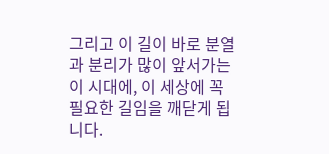그리고 이 길이 바로 분열과 분리가 많이 앞서가는 이 시대에, 이 세상에 꼭 필요한 길임을 깨닫게 됩니다.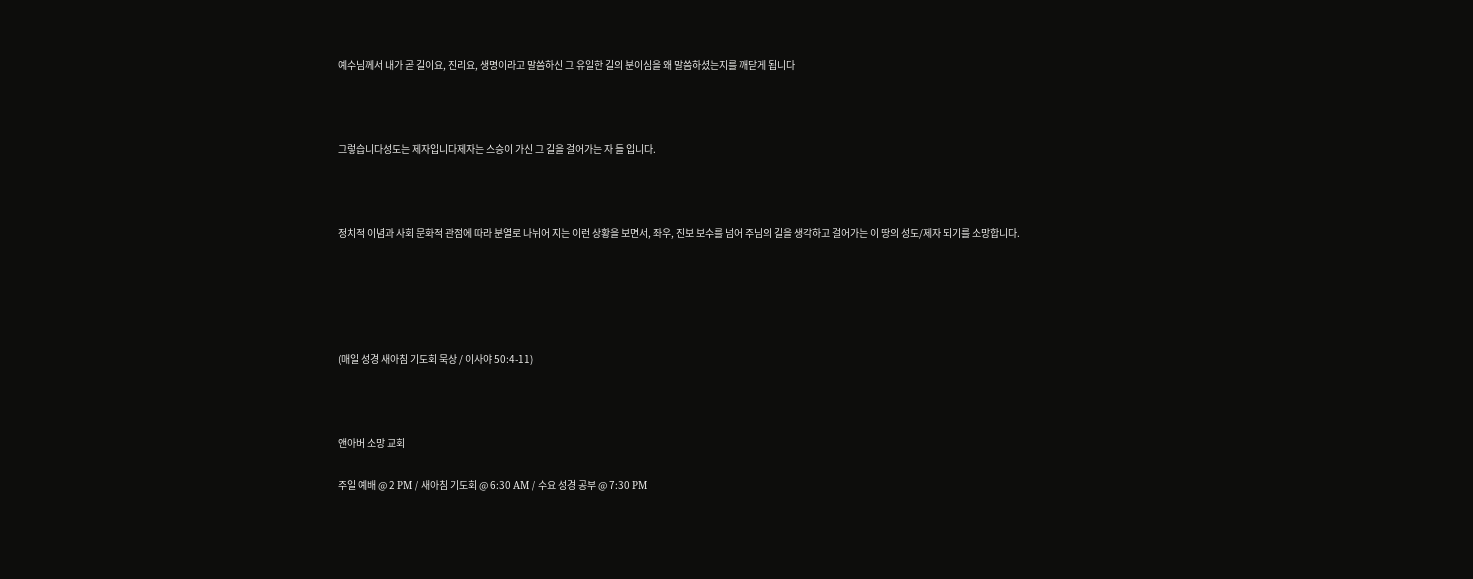예수님께서 내가 곧 길이요, 진리요, 생명이라고 말씀하신 그 유일한 길의 분이심을 왜 말씀하셨는지를 깨닫게 됩니다



그렇습니다성도는 제자입니다제자는 스승이 가신 그 길을 걸어가는 자 들 입니다.



정치적 이념과 사회 문화적 관점에 따라 분열로 나뉘어 지는 이런 상황을 보면서, 좌우, 진보 보수를 넘어 주님의 길을 생각하고 걸어가는 이 땅의 성도/제자 되기를 소망합니다.





(매일 성경 새아침 기도회 묵상 / 이사야 50:4-11)



앤아버 소망 교회

주일 예배 @ 2 PM / 새아침 기도회 @ 6:30 AM / 수요 성경 공부 @ 7:30 PM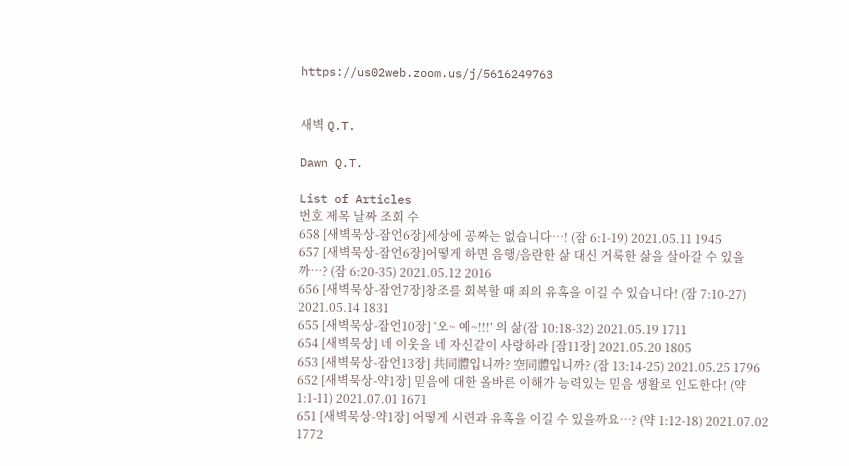https://us02web.zoom.us/j/5616249763


새벽 Q.T.

Dawn Q.T.

List of Articles
번호 제목 날짜 조회 수
658 [새벽묵상-잠언6장]세상에 공짜는 없습니다…! (잠 6:1-19) 2021.05.11 1945
657 [새벽묵상-잠언6장]어떻게 하면 음행/음란한 삶 대신 거룩한 삶을 살아갈 수 있을까…? (잠 6:20-35) 2021.05.12 2016
656 [새벽묵상-잠언7장]창조를 회복할 때 죄의 유혹을 이길 수 있습니다! (잠 7:10-27) 2021.05.14 1831
655 [새벽묵상-잠언10장] ‘오~ 예~!!!’ 의 삶(잠 10:18-32) 2021.05.19 1711
654 [새벽묵상] 네 이웃을 네 자신같이 사랑하라 [잠11장] 2021.05.20 1805
653 [새벽묵상-잠언13장] 共同體입니까? 空同體입니까? (잠 13:14-25) 2021.05.25 1796
652 [새벽묵상-약1장] 믿음에 대한 올바른 이해가 능력있는 믿음 생활로 인도한다! (약 1:1-11) 2021.07.01 1671
651 [새벽묵상-약1장] 어떻게 시련과 유혹을 이길 수 있을까요…? (약 1:12-18) 2021.07.02 1772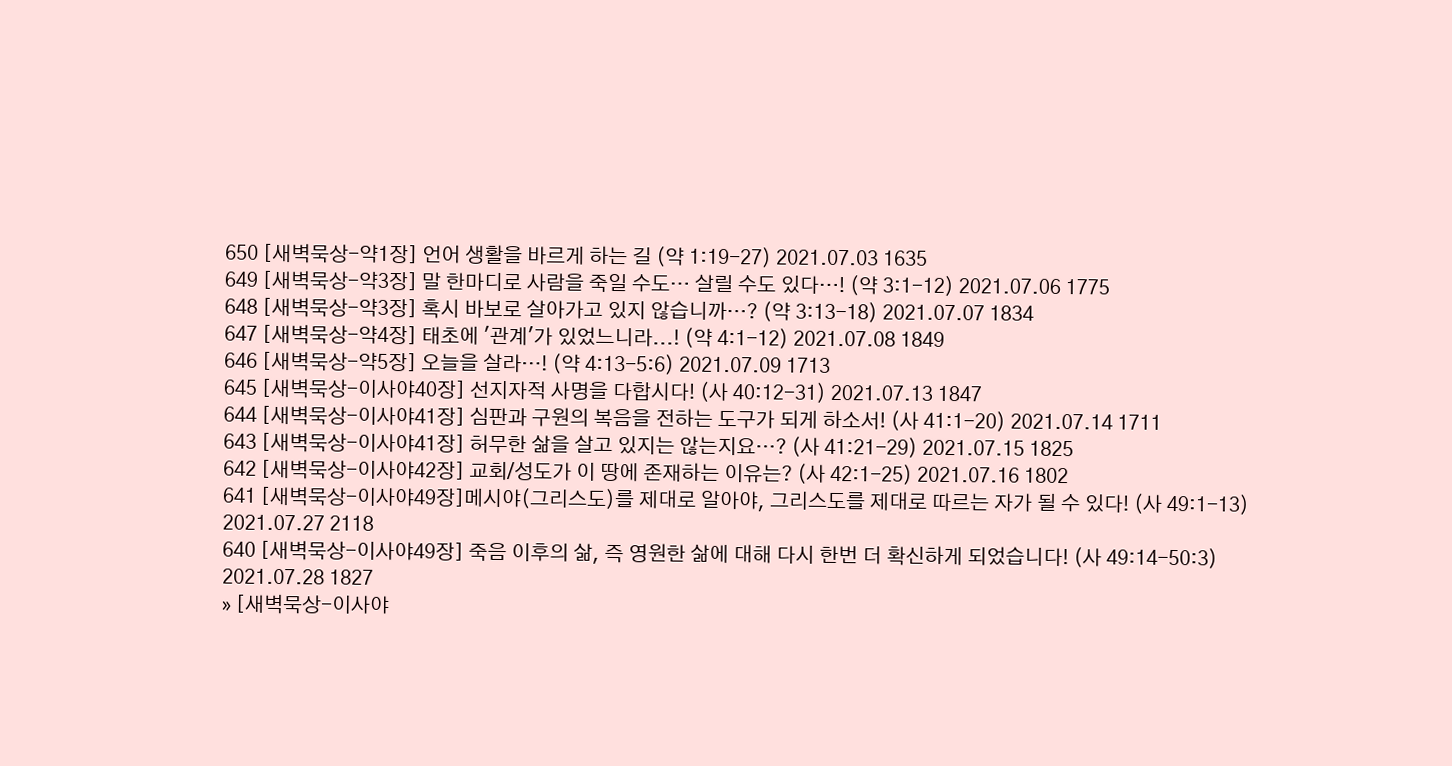650 [새벽묵상-약1장] 언어 생활을 바르게 하는 길 (약 1:19-27) 2021.07.03 1635
649 [새벽묵상-약3장] 말 한마디로 사람을 죽일 수도… 살릴 수도 있다…! (약 3:1-12) 2021.07.06 1775
648 [새벽묵상-약3장] 혹시 바보로 살아가고 있지 않습니까…? (약 3:13-18) 2021.07.07 1834
647 [새벽묵상-약4장] 태초에 '관계'가 있었느니라...! (약 4:1-12) 2021.07.08 1849
646 [새벽묵상-약5장] 오늘을 살라…! (약 4:13-5:6) 2021.07.09 1713
645 [새벽묵상-이사야40장] 선지자적 사명을 다합시다! (사 40:12-31) 2021.07.13 1847
644 [새벽묵상-이사야41장] 심판과 구원의 복음을 전하는 도구가 되게 하소서! (사 41:1-20) 2021.07.14 1711
643 [새벽묵상-이사야41장] 허무한 삶을 살고 있지는 않는지요…? (사 41:21-29) 2021.07.15 1825
642 [새벽묵상-이사야42장] 교회/성도가 이 땅에 존재하는 이유는? (사 42:1-25) 2021.07.16 1802
641 [새벽묵상-이사야49장]메시야(그리스도)를 제대로 알아야, 그리스도를 제대로 따르는 자가 될 수 있다! (사 49:1-13) 2021.07.27 2118
640 [새벽묵상-이사야49장] 죽음 이후의 삶, 즉 영원한 삶에 대해 다시 한번 더 확신하게 되었습니다! (사 49:14-50:3) 2021.07.28 1827
» [새벽묵상-이사야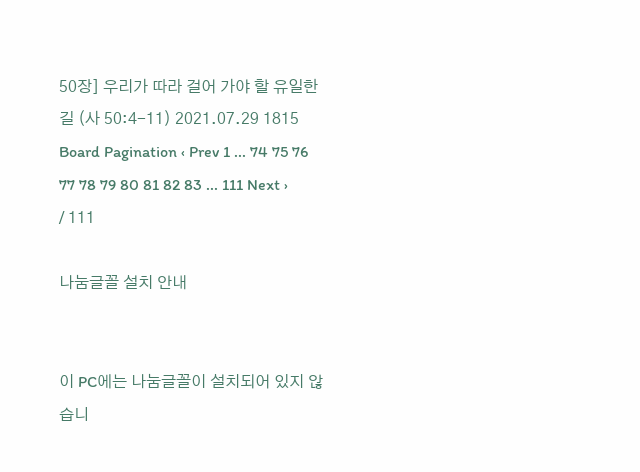50장] 우리가 따라 걸어 가야 할 유일한 길 (사 50:4-11) 2021.07.29 1815
Board Pagination ‹ Prev 1 ... 74 75 76 77 78 79 80 81 82 83 ... 111 Next ›
/ 111

나눔글꼴 설치 안내


이 PC에는 나눔글꼴이 설치되어 있지 않습니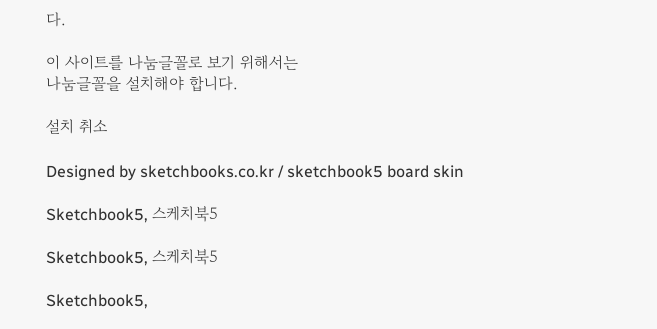다.

이 사이트를 나눔글꼴로 보기 위해서는
나눔글꼴을 설치해야 합니다.

설치 취소

Designed by sketchbooks.co.kr / sketchbook5 board skin

Sketchbook5, 스케치북5

Sketchbook5, 스케치북5

Sketchbook5,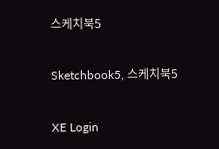스케치북5

Sketchbook5, 스케치북5

XE Login